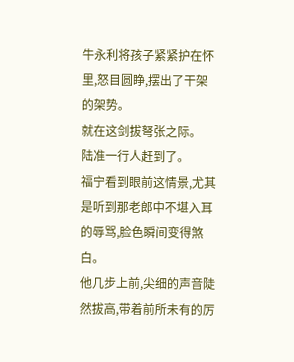牛永利将孩子紧紧护在怀里,怒目圆睁,摆出了干架的架势。
就在这剑拔弩张之际。
陆准一行人赶到了。
福宁看到眼前这情景,尤其是听到那老郎中不堪入耳的辱骂,脸色瞬间变得煞白。
他几步上前,尖细的声音陡然拔高,带着前所未有的厉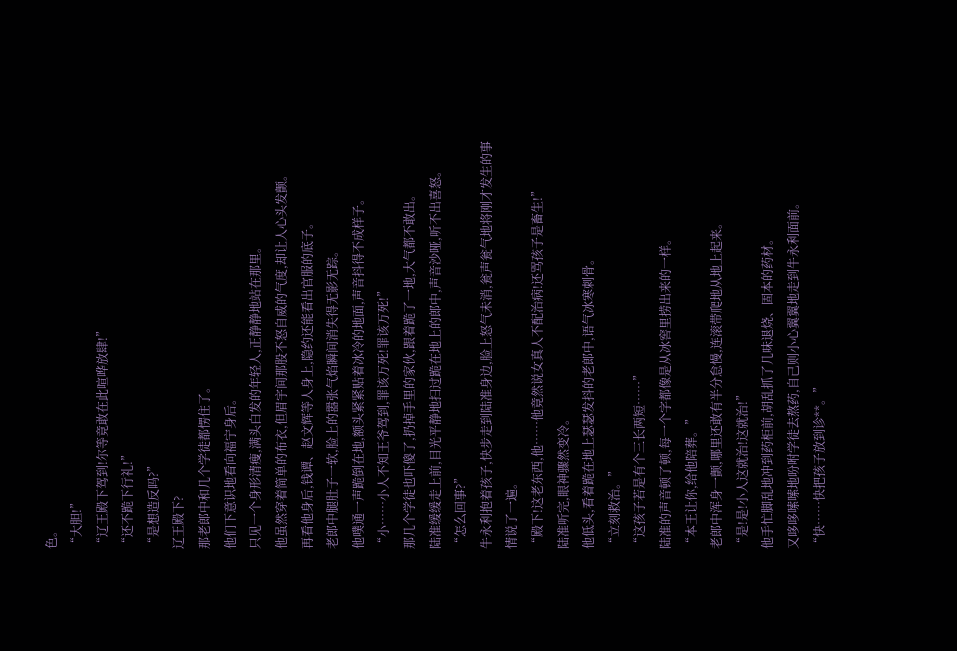色。
“大胆!”
“辽王殿下驾到!尔等竟敢在此喧哗放肆!”
“还不跪下行礼!”
“是想造反吗?”
辽王殿下?
那老郎中和几个学徒都愣住了。
他们下意识地看向福宁身后。
只见一个身形清瘦,满头白发的年轻人,正静静地站在那里。
他虽然穿着简单的布衣,但眉宇间那股不怒自威的气度,却让人心头发颤。
再看他身后,钱谭、赵文辉等人身上,隐约还能看出官服的底子。
老郎中腿肚子一软,脸上的嚣张气焰瞬间消失得无影无踪。
他噗通一声跪倒在地,额头紧紧贴着冰冷的地面,声音抖得不成样子。
“小……小人不知王爷驾到,罪该万死!罪该万死!”
那几个学徒也吓傻了,扔掉手里的家伙,跟着跪了一地,大气都不敢出。
陆准缓缓走上前,目光平静地扫过跪在地上的郎中,声音沙哑,听不出喜怒。
“怎么回事?”
牛永利抱着孩子,快步走到陆准身边,脸上怒气未消,瓮声瓮气地将刚才发生的事情说了一遍。
“殿下!这老东西,他……他竟然说女真人不配治病!还骂孩子是畜生!”
陆准听完,眼神骤然变冷。
他低头,看着跪在地上瑟瑟发抖的老郎中,语气冰寒刺骨。
“立刻救治。”
“这孩子若是有个三长两短……”
陆准的声音顿了顿,每一个字都像是从冰窖里捞出来的一样。
“本王让你,给他陪葬。”
老郎中浑身一颤,哪里还敢有半分怠慢,连滚带爬地从地上起来。
“是!是!小人这就治!这就治!”
他手忙脚乱地冲到药柜前,胡乱抓了几味退烧、固本的药材。
又哆哆嗦嗦地吩咐学徒去熬药,自己则小心翼翼地走到牛永利面前。
“快……快把孩子放到诊**。”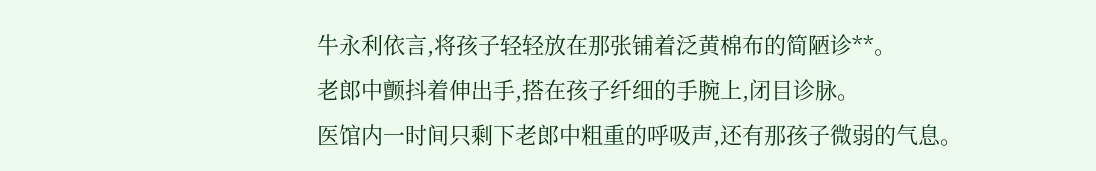牛永利依言,将孩子轻轻放在那张铺着泛黄棉布的简陋诊**。
老郎中颤抖着伸出手,搭在孩子纤细的手腕上,闭目诊脉。
医馆内一时间只剩下老郎中粗重的呼吸声,还有那孩子微弱的气息。